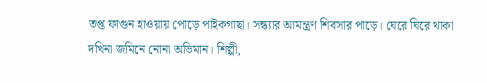তপ্ত ফাগুন হাওয়ায় পোড়ে পাইকগাছা। সন্ধ্যার আমন্ত্রণ শিবসার পাড়ে। ঘেরে ঘিরে থাকা দখিনা জমিনে নোনা অভিমান। শিল্পী,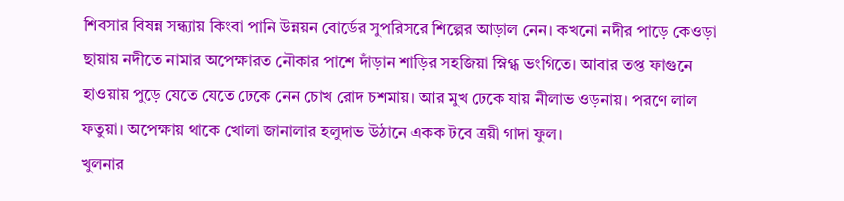শিবসার বিষন্ন সন্ধ্যায় কিংবা পানি উন্নয়ন বোর্ডের সুপরিসরে শিল্পের আড়াল নেন। কখনো নদীর পাড়ে কেওড়া ছায়ায় নদীতে নামার অপেক্ষারত নৌকার পাশে দাঁড়ান শাড়ির সহজিয়া স্নিগ্ধ ভংগিতে। আবার তপ্ত ফাগুনে হাওয়ায় পুড়ে যেতে যেতে ঢেকে নেন চোখ রোদ চশমায়। আর মুখ ঢেকে যায় নীলাভ ওড়নায়। পরণে লাল ফতুয়া। অপেক্ষায় থাকে খোলা জানালার হলুদাভ উঠানে একক টবে ত্রয়ী গাদা ফুল।
খুলনার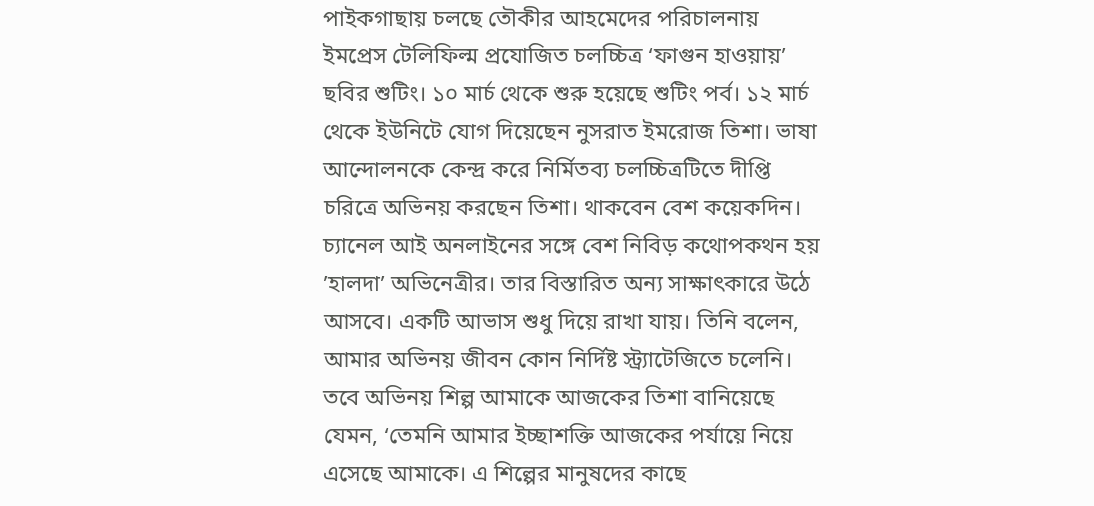পাইকগাছায় চলছে তৌকীর আহমেদের পরিচালনায় ইমপ্রেস টেলিফিল্ম প্রযোজিত চলচ্চিত্র ‘ফাগুন হাওয়ায়’ ছবির শুটিং। ১০ মার্চ থেকে শুরু হয়েছে শুটিং পর্ব। ১২ মার্চ থেকে ইউনিটে যোগ দিয়েছেন নুসরাত ইমরোজ তিশা। ভাষা আন্দোলনকে কেন্দ্র করে নির্মিতব্য চলচ্চিত্রটিতে দীপ্তি চরিত্রে অভিনয় করছেন তিশা। থাকবেন বেশ কয়েকদিন।
চ্যানেল আই অনলাইনের সঙ্গে বেশ নিবিড় কথোপকথন হয় ’হালদা’ অভিনেত্রীর। তার বিস্তারিত অন্য সাক্ষাৎকারে উঠে আসবে। একটি আভাস শুধু দিয়ে রাখা যায়। তিনি বলেন, আমার অভিনয় জীবন কোন নির্দিষ্ট স্ট্র্যাটেজিতে চলেনি। তবে অভিনয় শিল্প আমাকে আজকের তিশা বানিয়েছে যেমন, ‘তেমনি আমার ইচ্ছাশক্তি আজকের পর্যায়ে নিয়ে এসেছে আমাকে। এ শিল্পের মানুষদের কাছে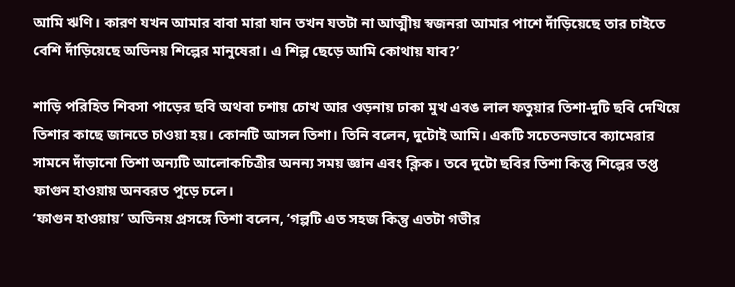আমি ঋণি। কারণ যখন আমার বাবা মারা যান তখন যতটা না আত্মীয় স্বজনরা আমার পাশে দাঁড়িয়েছে তার চাইতে বেশি দাঁড়িয়েছে অভিনয় শিল্পের মানুষেরা। এ শিল্প ছেড়ে আমি কোথায় যাব?’

শাড়ি পরিহিত শিবসা পাড়ের ছবি অথবা চশায় চোখ আর ওড়নায় ঢাকা মুখ এবঙ লাল ফতুয়ার তিশা-দুটি ছবি দেখিয়ে তিশার কাছে জানতে চাওয়া হয়। কোনটি আসল তিশা। তিনি বলেন, দুটোই আমি। একটি সচেতনভাবে ক্যামেরার সামনে দাঁড়ানো তিশা অন্যটি আলোকচিত্রীর অনন্য সময় জ্ঞান এবং ক্লিক। তবে দুটো ছবির তিশা কিন্তু শিল্পের তপ্ত ফাগুন হাওয়ায় অনবরত পুড়ে চলে।
‘ফাগুন হাওয়ায়’ অভিনয় প্রসঙ্গে তিশা বলেন, ‘গল্পটি এত সহজ কিন্তু এতটা গভীর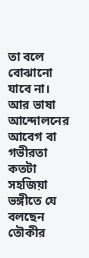তা বলে বোঝানো যাবে না। আর ভাষা আন্দোলনের আবেগ বা গভীরতা কতটা সহজিয়া ভঙ্গীতে যে বলছেন তৌকীর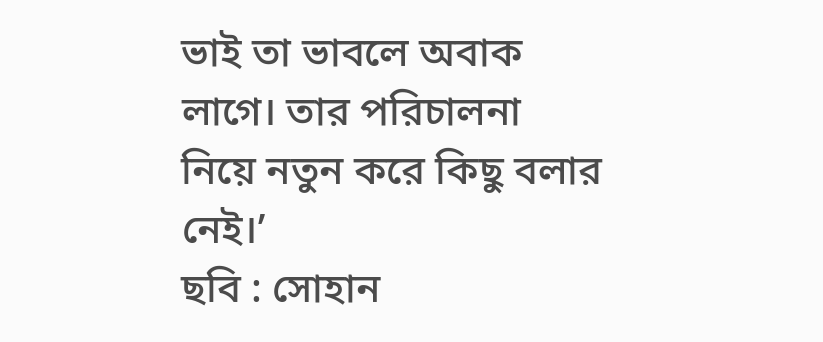ভাই তা ভাবলে অবাক লাগে। তার পরিচালনা নিয়ে নতুন করে কিছু বলার নেই।’
ছবি : সোহান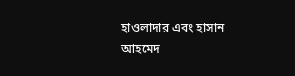হাওলাদার এবং হাসান আহমেদ